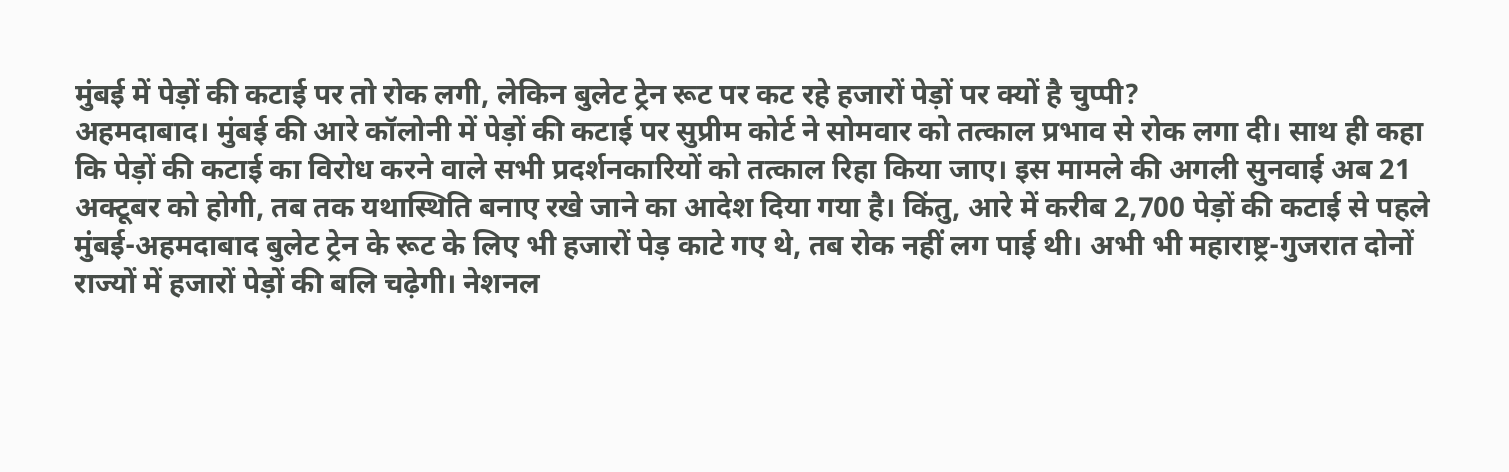मुंबई में पेड़ों की कटाई पर तो रोक लगी, लेकिन बुलेट ट्रेन रूट पर कट रहे हजारों पेड़ों पर क्यों है चुप्पी?
अहमदाबाद। मुंबई की आरे कॉलोनी में पेड़ों की कटाई पर सुप्रीम कोर्ट ने सोमवार को तत्काल प्रभाव से रोक लगा दी। साथ ही कहा कि पेड़ों की कटाई का विरोध करने वाले सभी प्रदर्शनकारियों को तत्काल रिहा किया जाए। इस मामले की अगली सुनवाई अब 21 अक्टूबर को होगी, तब तक यथास्थिति बनाए रखे जाने का आदेश दिया गया है। किंतु, आरे में करीब 2,700 पेड़ों की कटाई से पहले मुंबई-अहमदाबाद बुलेट ट्रेन के रूट के लिए भी हजारों पेड़ काटे गए थे, तब रोक नहीं लग पाई थी। अभी भी महाराष्ट्र-गुजरात दोनों राज्यों में हजारों पेड़ों की बलि चढ़ेगी। नेशनल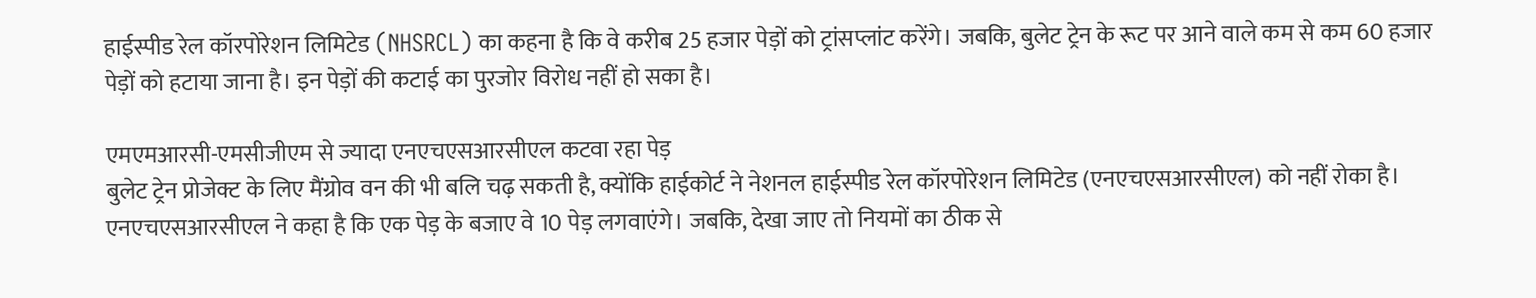हाईस्पीड रेल कॉरपोरेशन लिमिटेड (NHSRCL) का कहना है कि वे करीब 25 हजार पेड़ों को ट्रांसप्लांट करेंगे। जबकि, बुलेट ट्रेन के रूट पर आने वाले कम से कम 60 हजार पेड़ों को हटाया जाना है। इन पेड़ों की कटाई का पुरजोर विरोध नहीं हो सका है।

एमएमआरसी-एमसीजीएम से ज्यादा एनएचएसआरसीएल कटवा रहा पेड़
बुलेट ट्रेन प्रोजेक्ट के लिए मैंग्रोव वन की भी बलि चढ़ सकती है, क्योंकि हाईकोर्ट ने नेशनल हाईस्पीड रेल कॉरपोरेशन लिमिटेड (एनएचएसआरसीएल) को नहीं रोका है। एनएचएसआरसीएल ने कहा है कि एक पेड़ के बजाए वे 10 पेड़ लगवाएंगे। जबकि, देखा जाए तो नियमों का ठीक से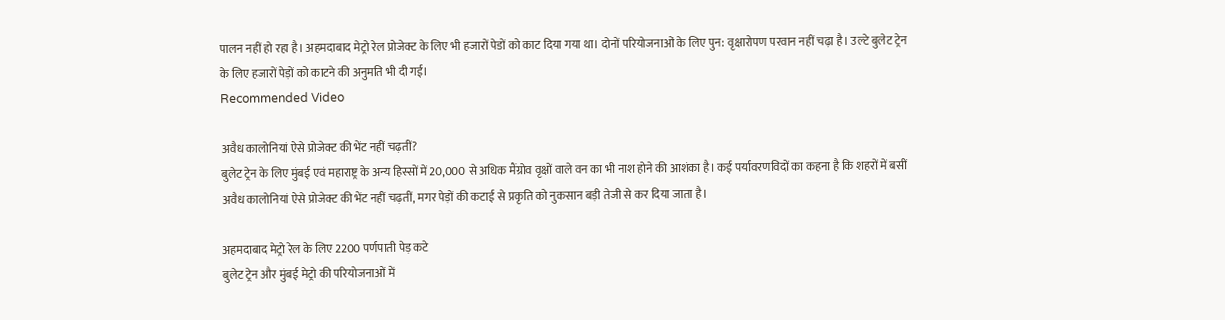पालन नहीं हो रहा है। अहमदाबाद मेट्रो रेल प्रोजेक्ट के लिए भी हजारों पेडों को काट दिया गया था। दोनों परियोजनाओं के लिए पुन: वृक्षारोपण परवान नहीं चढ़ा है। उल्टे बुलेट ट्रेन के लिए हजारों पेड़ों को काटने की अनुमति भी दी गई।
Recommended Video

अवैध कालोनियां ऐसे प्रोजेक्ट की भेंट नहीं चढ़तीं?
बुलेट ट्रेन के लिए मुंबई एवं महाराष्ट्र के अन्य हिस्सों में 20,000 से अधिक मैंग्रोव वृक्षों वाले वन का भी नाश होने की आशंका है। कई पर्यावरणविदों का कहना है कि शहरों में बसीं अवैध कालोनियां ऐसे प्रोजेक्ट की भेंट नहीं चढ़तीं, मगर पेड़ों की कटाई से प्रकृति को नुकसान बड़ी तेजी से कर दिया जाता है।

अहमदाबाद मेट्रो रेल के लिए 2200 पर्णपाती पेड़ कटे
बुलेट ट्रेन और मुंबई मेट्रो की परियोजनाओं में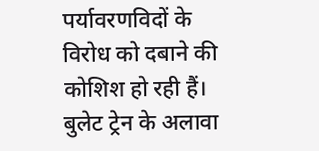पर्यावरणविदों के विरोध को दबाने की कोशिश हो रही हैं। बुलेट ट्रेन के अलावा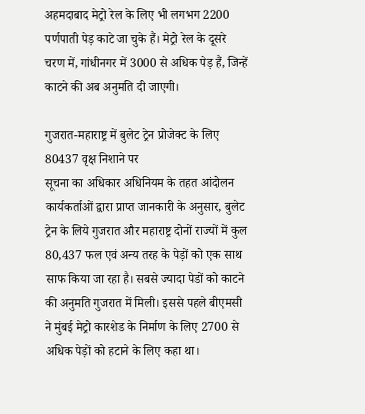अहमदाबाद मेट्रो रेल के लिए भी लगभग 2200 पर्णपाती पेड़ काटे जा चुके हैं। मेट्रो रेल के दूसरे चरण में, गांधीनगर में 3000 से अधिक पेड़ हैं, जिन्हें काटने की अब अनुमति दी जाएगी।

गुजरात-महाराष्ट्र में बुलेट ट्रेन प्रोजेक्ट के लिए 80437 वृक्ष निशाने पर
सूचना का अधिकार अधिनियम के तहत आंदोलन कार्यकर्ताओं द्वारा प्राप्त जानकारी के अनुसार, बुलेट ट्रेन के लिये गुजरात और महाराष्ट्र दोनों राज्यों में कुल 80,437 फल एवं अन्य तरह के पेड़ों को एक साथ साफ किया जा रहा है। सबसे ज्यादा पेडों को काटने की अनुमति गुजरात में मिली। इससे पहले बीएमसी ने मुंबई मेट्रो कारशेड के निर्माण के लिए 2700 से अधिक पेड़ों को हटाने के लिए कहा था।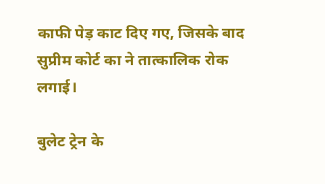काफी पेड़ काट दिए गए, जिसके बाद सुप्रीम कोर्ट का ने तात्कालिक रोक लगाई।

बुलेट ट्रेन के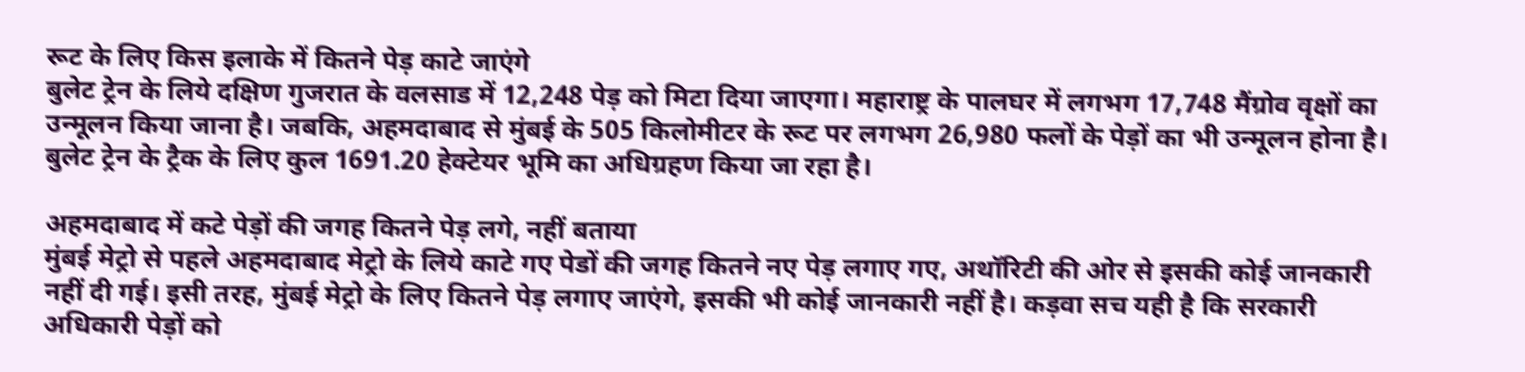रूट के लिए किस इलाके में कितने पेड़ काटे जाएंगे
बुलेट ट्रेन के लिये दक्षिण गुजरात के वलसाड में 12,248 पेड़ को मिटा दिया जाएगा। महाराष्ट्र के पालघर में लगभग 17,748 मैंग्रोव वृक्षों का उन्मूलन किया जाना है। जबकि, अहमदाबाद से मुंबई के 505 किलोमीटर के रूट पर लगभग 26,980 फलों के पेड़ों का भी उन्मूलन होना है। बुलेट ट्रेन के ट्रैक के लिए कुल 1691.20 हेक्टेयर भूमि का अधिग्रहण किया जा रहा है।

अहमदाबाद में कटे पेड़ों की जगह कितने पेड़ लगे, नहीं बताया
मुंबई मेट्रो से पहले अहमदाबाद मेट्रो के लिये काटे गए पेडों की जगह कितने नए पेड़ लगाए गए, अथॉरिटी की ओर से इसकी कोई जानकारी नहीं दी गई। इसी तरह, मुंबई मेट्रो के लिए कितने पेड़ लगाए जाएंगे, इसकी भी कोई जानकारी नहीं है। कड़वा सच यही है कि सरकारी अधिकारी पेड़ों को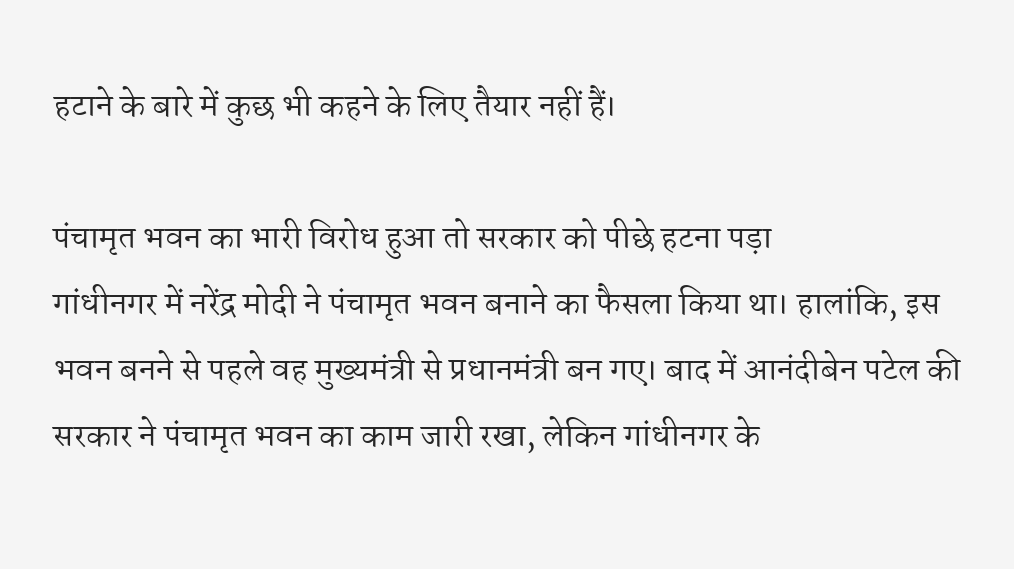हटाने के बारे में कुछ भी कहने के लिए तैयार नहीं हैं।

पंचामृत भवन का भारी विरोध हुआ तो सरकार को पीछे हटना पड़ा
गांधीनगर में नरेंद्र मोदी ने पंचामृत भवन बनाने का फैसला किया था। हालांकि, इस भवन बनने से पहले वह मुख्यमंत्री से प्रधानमंत्री बन गए। बाद में आनंदीबेन पटेल की सरकार ने पंचामृत भवन का काम जारी रखा, लेकिन गांधीनगर के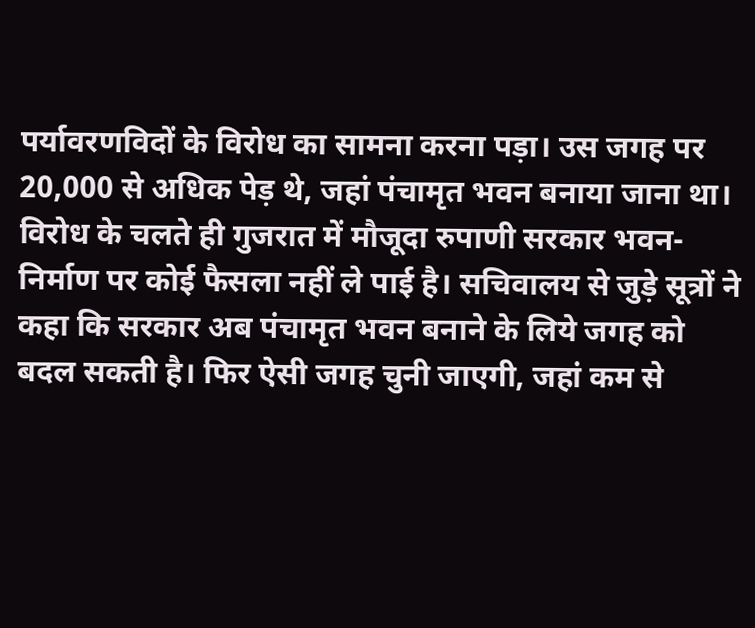पर्यावरणविदों के विरोध का सामना करना पड़ा। उस जगह पर 20,000 से अधिक पेड़ थे, जहां पंचामृत भवन बनाया जाना था। विरोध के चलते ही गुजरात में मौजूदा रुपाणी सरकार भवन-निर्माण पर कोई फैसला नहीं ले पाई है। सचिवालय से जुड़े सूत्रों ने कहा कि सरकार अब पंचामृत भवन बनाने के लिये जगह को बदल सकती है। फिर ऐसी जगह चुनी जाएगी, जहां कम से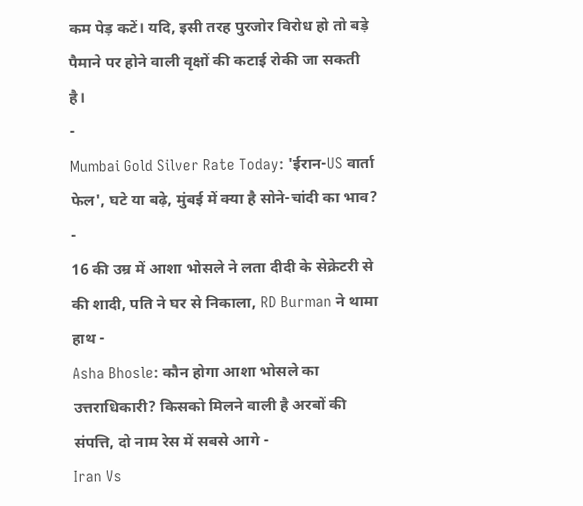कम पेड़ कटें। यदि, इसी तरह पुरजोर विरोध हो तो बड़े पैमाने पर होने वाली वृक्षों की कटाई रोकी जा सकती है।
-
Mumbai Gold Silver Rate Today: 'ईरान-US वार्ता फेल', घटे या बढ़े, मुंबई में क्या है सोने-चांदी का भाव? -
16 की उम्र में आशा भोसले ने लता दीदी के सेक्रेटरी से की शादी, पति ने घर से निकाला, RD Burman ने थामा हाथ -
Asha Bhosle: कौन होगा आशा भोसले का उत्तराधिकारी? किसको मिलने वाली है अरबों की संपत्ति, दो नाम रेस में सबसे आगे -
Iran Vs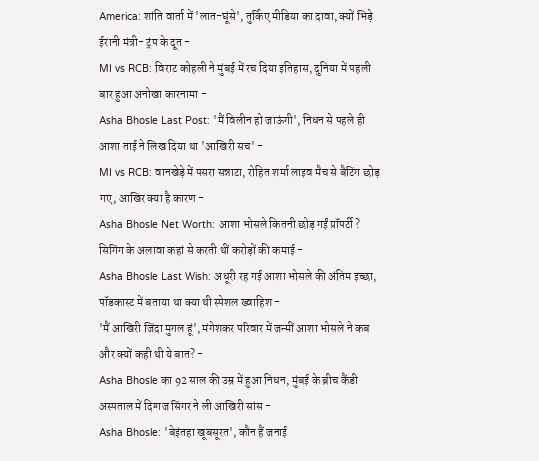America: शांति वार्ता में 'लात-घूंसे', तुर्किए मीडिया का दावा, क्यों भिड़े ईरानी मंत्री- ट्रंप के दूत -
MI vs RCB: विराट कोहली ने मुंबई में रच दिया इतिहास, दुनिया में पहली बार हुआ अनोखा कारनामा -
Asha Bhosle Last Post: 'मैं विलीन हो जाऊंगी', निधन से पहले ही आशा ताई ने लिख दिया था 'आखिरी सच' -
MI vs RCB: वानखेड़े में पसरा सन्नाटा, रोहित शर्मा लाइव मैच से बैटिंग छोड़ गए, आखिर क्या है कारण -
Asha Bhosle Net Worth: आशा भोसले कितनी छोड़ गईं प्रॉपर्टी? सिगिंग के अलावा कहां से करती थीं करोड़ों की कमाई -
Asha Bhosle Last Wish: अधूरी रह गई आशा भोसले की अंतिम इच्छा, पॉडकास्ट में बताया था क्या थी स्पेशल ख्वाहिश -
'मैं आखिरी जिंदा मुगल हूं', मंगेशकर परिवार में जन्मीं आशा भोसले ने कब और क्यों कही थी ये बात? -
Asha Bhosle का 92 साल की उम्र में हुआ निधन, मुंबई के ब्रीच कैंडी अस्पताल में दिग्गज सिंगर ने ली आखिरी सांस -
Asha Bhosle: 'बेइंतहा खूबसूरत', कौन हैं जनाई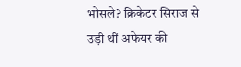भोसले? क्रिकेटर सिराज से उड़ी थीं अफेयर की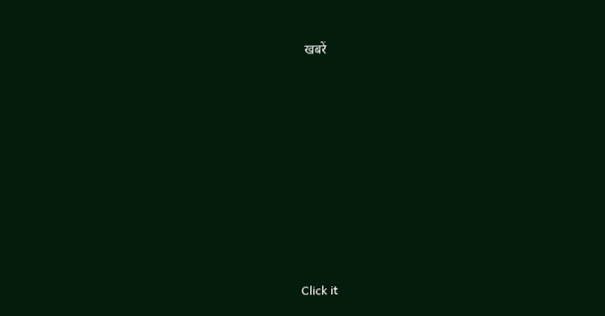खबरें












Click it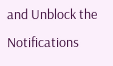and Unblock the Notifications